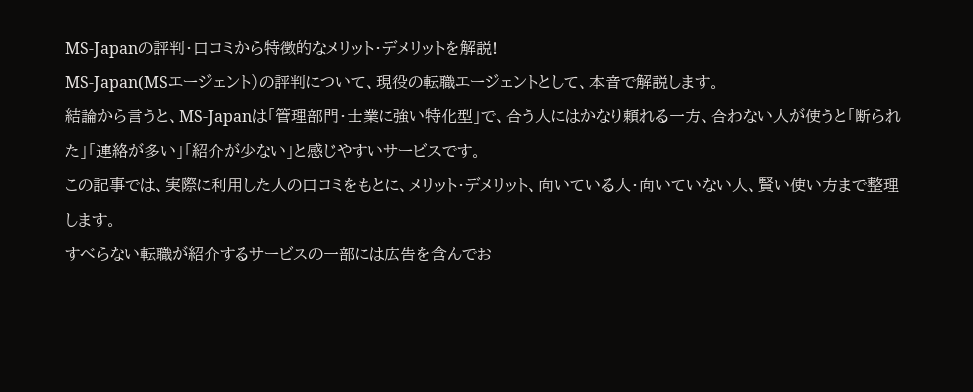MS-Japanの評判・口コミから特徴的なメリット・デメリットを解説!
MS-Japan(MSエージェント)の評判について、現役の転職エージェントとして、本音で解説します。
結論から言うと、MS-Japanは「管理部門・士業に強い特化型」で、合う人にはかなり頼れる一方、合わない人が使うと「断られた」「連絡が多い」「紹介が少ない」と感じやすいサービスです。
この記事では、実際に利用した人の口コミをもとに、メリット・デメリット、向いている人・向いていない人、賢い使い方まで整理します。
すべらない転職が紹介するサービスの一部には広告を含んでお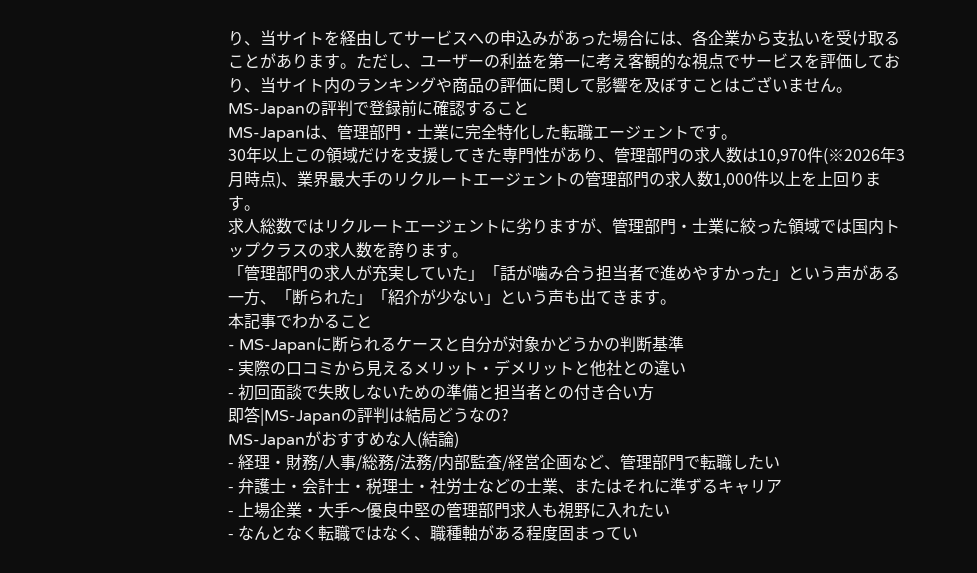り、当サイトを経由してサービスへの申込みがあった場合には、各企業から支払いを受け取ることがあります。ただし、ユーザーの利益を第一に考え客観的な視点でサービスを評価しており、当サイト内のランキングや商品の評価に関して影響を及ぼすことはございません。
MS-Japanの評判で登録前に確認すること
MS-Japanは、管理部門・士業に完全特化した転職エージェントです。
30年以上この領域だけを支援してきた専門性があり、管理部門の求人数は10,970件(※2026年3月時点)、業界最大手のリクルートエージェントの管理部門の求人数1,000件以上を上回ります。
求人総数ではリクルートエージェントに劣りますが、管理部門・士業に絞った領域では国内トップクラスの求人数を誇ります。
「管理部門の求人が充実していた」「話が噛み合う担当者で進めやすかった」という声がある一方、「断られた」「紹介が少ない」という声も出てきます。
本記事でわかること
- MS-Japanに断られるケースと自分が対象かどうかの判断基準
- 実際の口コミから見えるメリット・デメリットと他社との違い
- 初回面談で失敗しないための準備と担当者との付き合い方
即答|MS-Japanの評判は結局どうなの?
MS-Japanがおすすめな人(結論)
- 経理・財務/人事/総務/法務/内部監査/経営企画など、管理部門で転職したい
- 弁護士・会計士・税理士・社労士などの士業、またはそれに準ずるキャリア
- 上場企業・大手〜優良中堅の管理部門求人も視野に入れたい
- なんとなく転職ではなく、職種軸がある程度固まってい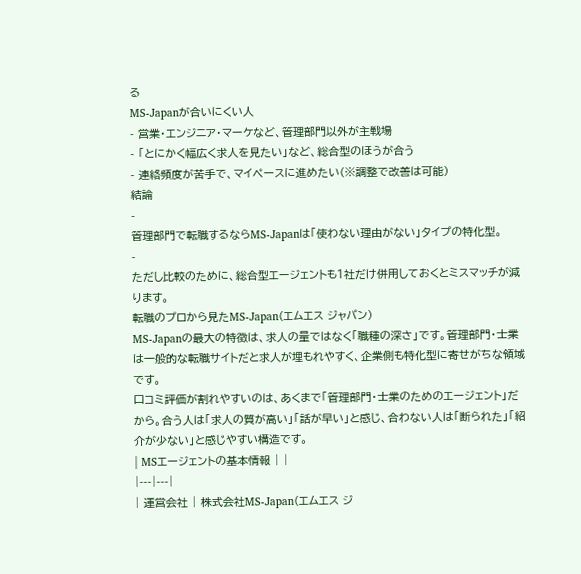る
MS-Japanが合いにくい人
- 営業・エンジニア・マーケなど、管理部門以外が主戦場
- 「とにかく幅広く求人を見たい」など、総合型のほうが合う
- 連絡頻度が苦手で、マイペースに進めたい(※調整で改善は可能)
結論
-
管理部門で転職するならMS-Japanは「使わない理由がない」タイプの特化型。
-
ただし比較のために、総合型エージェントも1社だけ併用しておくとミスマッチが減ります。
転職のプロから見たMS-Japan(エムエス ジャパン)
MS-Japanの最大の特徴は、求人の量ではなく「職種の深さ」です。管理部門・士業は一般的な転職サイトだと求人が埋もれやすく、企業側も特化型に寄せがちな領域です。
口コミ評価が割れやすいのは、あくまで「管理部門・士業のためのエージェント」だから。合う人は「求人の質が高い」「話が早い」と感じ、合わない人は「断られた」「紹介が少ない」と感じやすい構造です。
| MSエージェントの基本情報 | |
|---|---|
| 運営会社 | 株式会社MS-Japan(エムエス ジ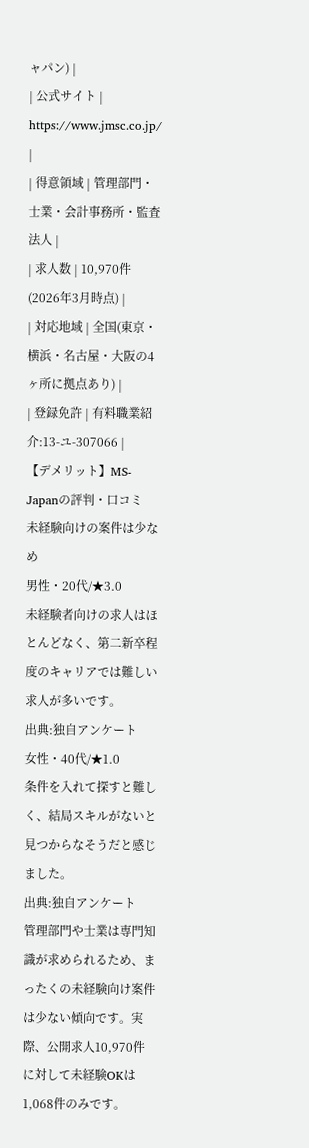ャパン) |
| 公式サイト | https://www.jmsc.co.jp/ |
| 得意領域 | 管理部門・士業・会計事務所・監査法人 |
| 求人数 | 10,970件(2026年3月時点) |
| 対応地域 | 全国(東京・横浜・名古屋・大阪の4ヶ所に拠点あり) |
| 登録免許 | 有料職業紹介:13-ユ-307066 |
【デメリット】MS-Japanの評判・口コミ
未経験向けの案件は少なめ
男性・20代/★3.0
未経験者向けの求人はほとんどなく、第二新卒程度のキャリアでは難しい求人が多いです。
出典:独自アンケート
女性・40代/★1.0
条件を入れて探すと難しく、結局スキルがないと見つからなそうだと感じました。
出典:独自アンケート
管理部門や士業は専門知識が求められるため、まったくの未経験向け案件は少ない傾向です。実際、公開求人10,970件に対して未経験OKは1,068件のみです。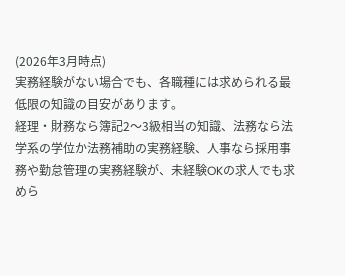(2026年3月時点)
実務経験がない場合でも、各職種には求められる最低限の知識の目安があります。
経理・財務なら簿記2〜3級相当の知識、法務なら法学系の学位か法務補助の実務経験、人事なら採用事務や勤怠管理の実務経験が、未経験OKの求人でも求めら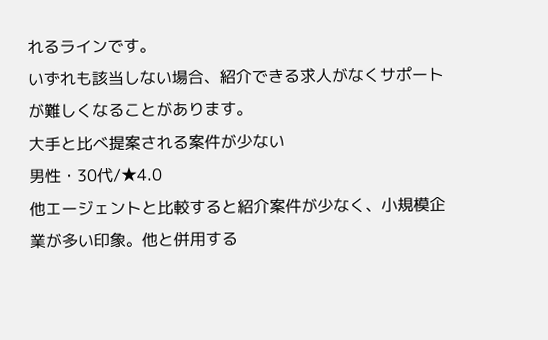れるラインです。
いずれも該当しない場合、紹介できる求人がなくサポートが難しくなることがあります。
大手と比べ提案される案件が少ない
男性・30代/★4.0
他エージェントと比較すると紹介案件が少なく、小規模企業が多い印象。他と併用する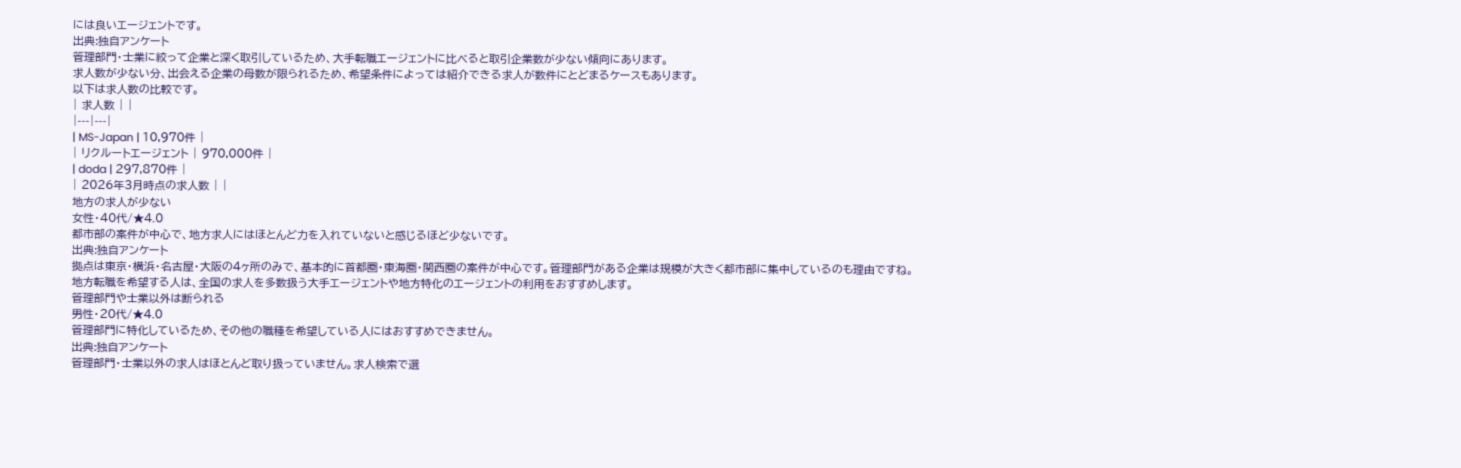には良いエージェントです。
出典:独自アンケート
管理部門・士業に絞って企業と深く取引しているため、大手転職エージェントに比べると取引企業数が少ない傾向にあります。
求人数が少ない分、出会える企業の母数が限られるため、希望条件によっては紹介できる求人が数件にとどまるケースもあります。
以下は求人数の比較です。
| 求人数 | |
|---|---|
| MS-Japan | 10,970件 |
| リクルートエージェント | 970,000件 |
| doda | 297,870件 |
| 2026年3月時点の求人数 | |
地方の求人が少ない
女性・40代/★4.0
都市部の案件が中心で、地方求人にはほとんど力を入れていないと感じるほど少ないです。
出典:独自アンケート
拠点は東京・横浜・名古屋・大阪の4ヶ所のみで、基本的に首都圏・東海圏・関西圏の案件が中心です。管理部門がある企業は規模が大きく都市部に集中しているのも理由ですね。
地方転職を希望する人は、全国の求人を多数扱う大手エージェントや地方特化のエージェントの利用をおすすめします。
管理部門や士業以外は断られる
男性・20代/★4.0
管理部門に特化しているため、その他の職種を希望している人にはおすすめできません。
出典:独自アンケート
管理部門・士業以外の求人はほとんど取り扱っていません。求人検索で選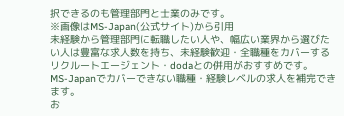択できるのも管理部門と士業のみです。
※画像はMS-Japan(公式サイト)から引用
未経験から管理部門に転職したい人や、幅広い業界から選びたい人は豊富な求人数を持ち、未経験歓迎・全職種をカバーするリクルートエージェント・dodaとの併用がおすすめです。
MS-Japanでカバーできない職種・経験レベルの求人を補完できます。
お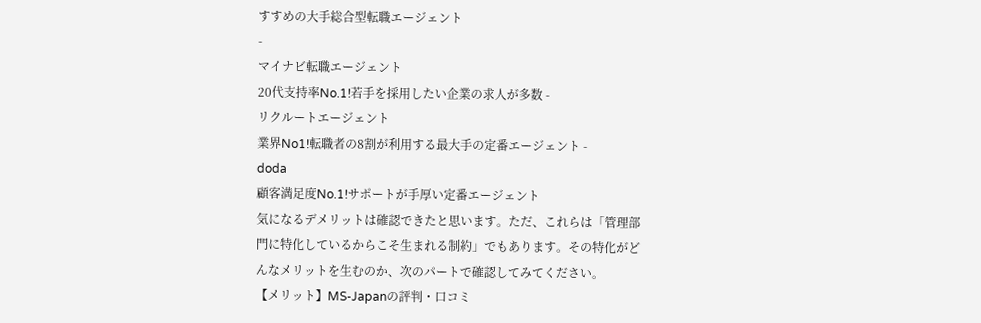すすめの大手総合型転職エージェント
-
マイナビ転職エージェント
20代支持率No.1!若手を採用したい企業の求人が多数 -
リクルートエージェント
業界No1!転職者の8割が利用する最大手の定番エージェント -
doda
顧客満足度No.1!サポートが手厚い定番エージェント
気になるデメリットは確認できたと思います。ただ、これらは「管理部門に特化しているからこそ生まれる制約」でもあります。その特化がどんなメリットを生むのか、次のパートで確認してみてください。
【メリット】MS-Japanの評判・口コミ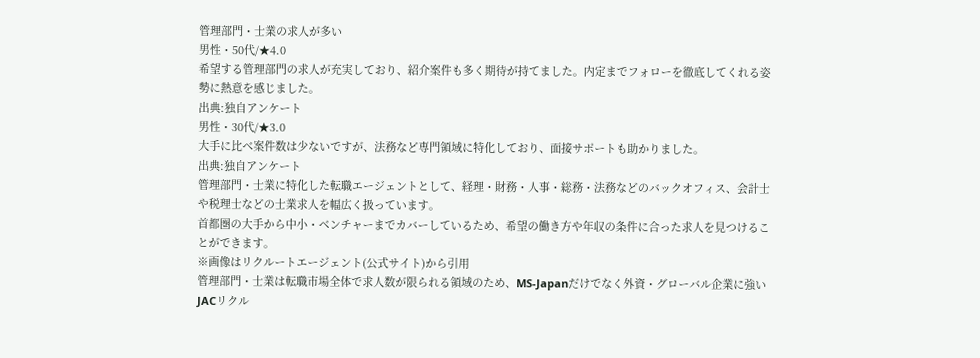管理部門・士業の求人が多い
男性・50代/★4.0
希望する管理部門の求人が充実しており、紹介案件も多く期待が持てました。内定までフォローを徹底してくれる姿勢に熱意を感じました。
出典:独自アンケート
男性・30代/★3.0
大手に比べ案件数は少ないですが、法務など専門領域に特化しており、面接サポートも助かりました。
出典:独自アンケート
管理部門・士業に特化した転職エージェントとして、経理・財務・人事・総務・法務などのバックオフィス、会計士や税理士などの士業求人を幅広く扱っています。
首都圏の大手から中小・ベンチャーまでカバーしているため、希望の働き方や年収の条件に合った求人を見つけることができます。
※画像はリクルートエージェント(公式サイト)から引用
管理部門・士業は転職市場全体で求人数が限られる領域のため、MS-Japanだけでなく外資・グローバル企業に強いJACリクル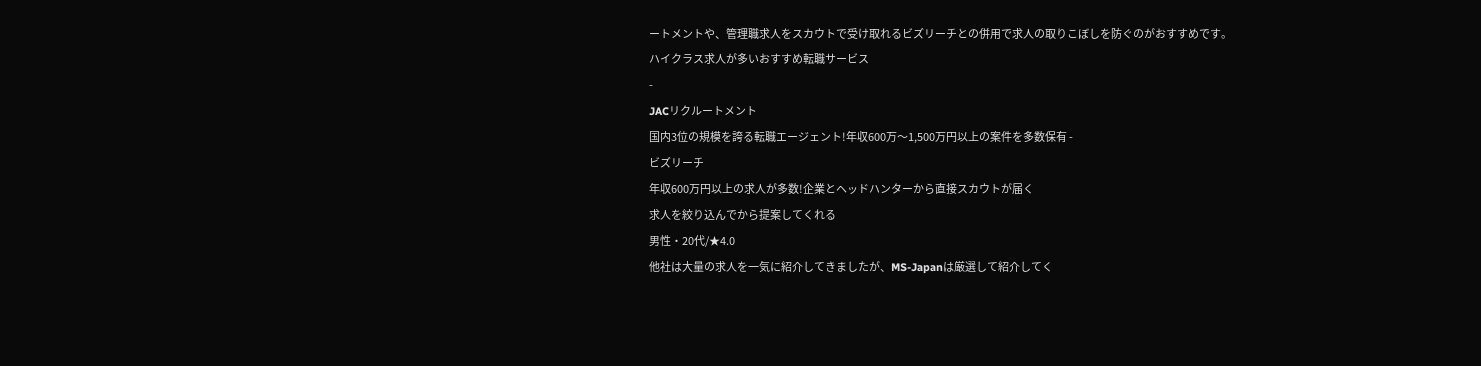ートメントや、管理職求人をスカウトで受け取れるビズリーチとの併用で求人の取りこぼしを防ぐのがおすすめです。
ハイクラス求人が多いおすすめ転職サービス
-
JACリクルートメント
国内3位の規模を誇る転職エージェント!年収600万〜1,500万円以上の案件を多数保有 -
ビズリーチ
年収600万円以上の求人が多数!企業とヘッドハンターから直接スカウトが届く
求人を絞り込んでから提案してくれる
男性・20代/★4.0
他社は大量の求人を一気に紹介してきましたが、MS-Japanは厳選して紹介してく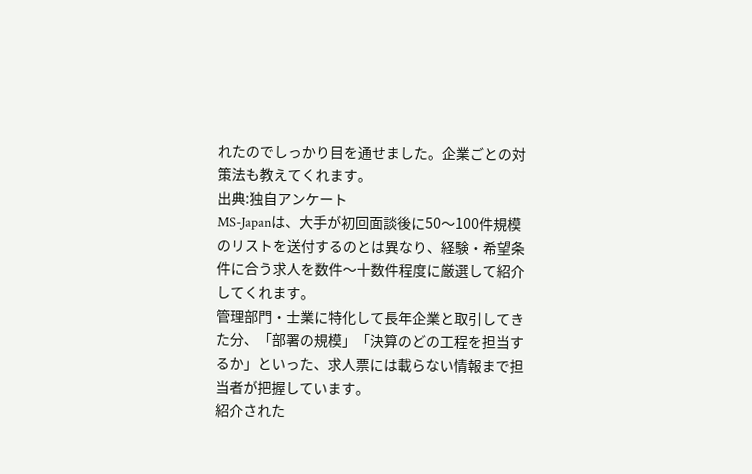れたのでしっかり目を通せました。企業ごとの対策法も教えてくれます。
出典:独自アンケート
MS-Japanは、大手が初回面談後に50〜100件規模のリストを送付するのとは異なり、経験・希望条件に合う求人を数件〜十数件程度に厳選して紹介してくれます。
管理部門・士業に特化して長年企業と取引してきた分、「部署の規模」「決算のどの工程を担当するか」といった、求人票には載らない情報まで担当者が把握しています。
紹介された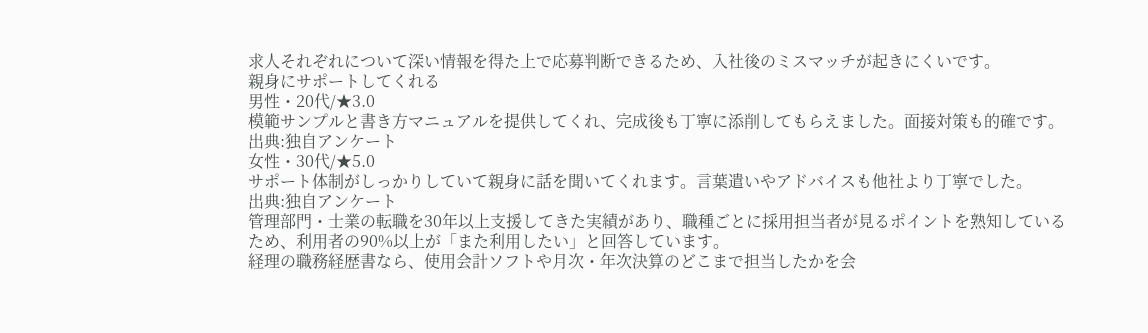求人それぞれについて深い情報を得た上で応募判断できるため、入社後のミスマッチが起きにくいです。
親身にサポートしてくれる
男性・20代/★3.0
模範サンプルと書き方マニュアルを提供してくれ、完成後も丁寧に添削してもらえました。面接対策も的確です。
出典:独自アンケート
女性・30代/★5.0
サポート体制がしっかりしていて親身に話を聞いてくれます。言葉遣いやアドバイスも他社より丁寧でした。
出典:独自アンケート
管理部門・士業の転職を30年以上支援してきた実績があり、職種ごとに採用担当者が見るポイントを熟知しているため、利用者の90%以上が「また利用したい」と回答しています。
経理の職務経歴書なら、使用会計ソフトや月次・年次決算のどこまで担当したかを会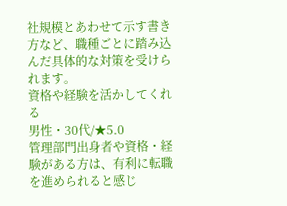社規模とあわせて示す書き方など、職種ごとに踏み込んだ具体的な対策を受けられます。
資格や経験を活かしてくれる
男性・30代/★5.0
管理部門出身者や資格・経験がある方は、有利に転職を進められると感じ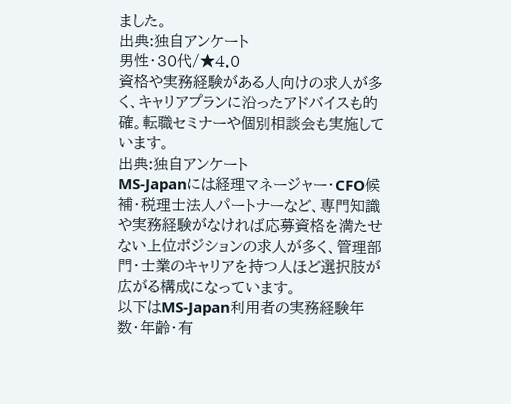ました。
出典:独自アンケート
男性・30代/★4.0
資格や実務経験がある人向けの求人が多く、キャリアプランに沿ったアドバイスも的確。転職セミナーや個別相談会も実施しています。
出典:独自アンケート
MS-Japanには経理マネージャー・CFO候補・税理士法人パートナーなど、専門知識や実務経験がなければ応募資格を満たせない上位ポジションの求人が多く、管理部門・士業のキャリアを持つ人ほど選択肢が広がる構成になっています。
以下はMS-Japan利用者の実務経験年数・年齢・有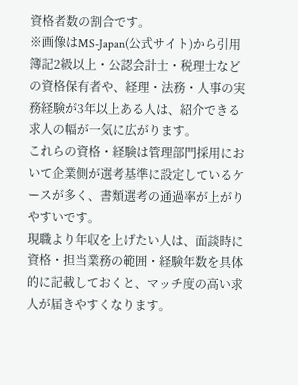資格者数の割合です。
※画像はMS-Japan(公式サイト)から引用
簿記2級以上・公認会計士・税理士などの資格保有者や、経理・法務・人事の実務経験が3年以上ある人は、紹介できる求人の幅が一気に広がります。
これらの資格・経験は管理部門採用において企業側が選考基準に設定しているケースが多く、書類選考の通過率が上がりやすいです。
現職より年収を上げたい人は、面談時に資格・担当業務の範囲・経験年数を具体的に記載しておくと、マッチ度の高い求人が届きやすくなります。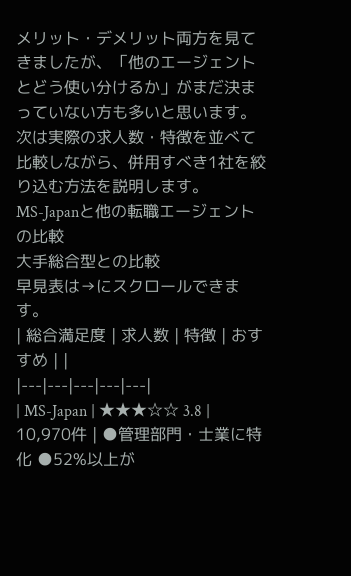メリット・デメリット両方を見てきましたが、「他のエージェントとどう使い分けるか」がまだ決まっていない方も多いと思います。次は実際の求人数・特徴を並べて比較しながら、併用すべき1社を絞り込む方法を説明します。
MS-Japanと他の転職エージェントの比較
大手総合型との比較
早見表は→にスクロールできます。
| 総合満足度 | 求人数 | 特徴 | おすすめ | |
|---|---|---|---|---|
| MS-Japan | ★★★☆☆ 3.8 |
10,970件 | ●管理部門・士業に特化 ●52%以上が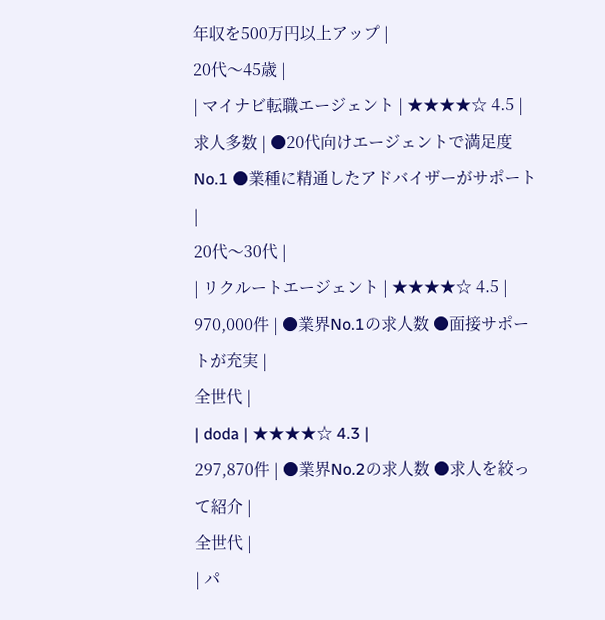年収を500万円以上アップ |
20代〜45歳 |
| マイナビ転職エージェント | ★★★★☆ 4.5 |
求人多数 | ●20代向けエージェントで満足度No.1 ●業種に精通したアドバイザーがサポート |
20代〜30代 |
| リクルートエージェント | ★★★★☆ 4.5 |
970,000件 | ●業界No.1の求人数 ●面接サポートが充実 |
全世代 |
| doda | ★★★★☆ 4.3 |
297,870件 | ●業界No.2の求人数 ●求人を絞って紹介 |
全世代 |
| パ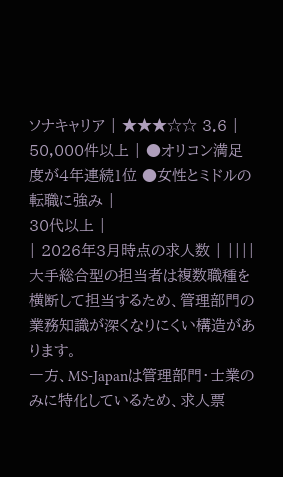ソナキャリア | ★★★☆☆ 3.6 |
50,000件以上 | ●オリコン満足度が4年連続1位 ●女性とミドルの転職に強み |
30代以上 |
| 2026年3月時点の求人数 | ||||
大手総合型の担当者は複数職種を横断して担当するため、管理部門の業務知識が深くなりにくい構造があります。
一方、MS-Japanは管理部門・士業のみに特化しているため、求人票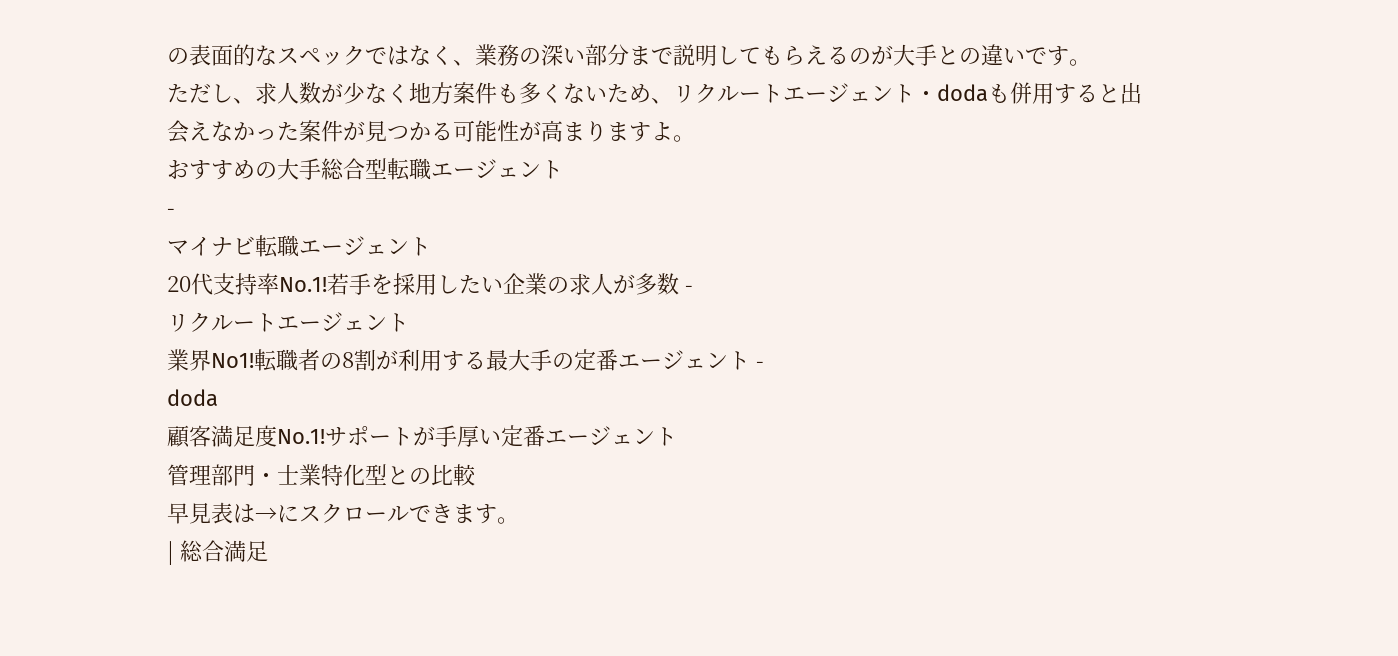の表面的なスペックではなく、業務の深い部分まで説明してもらえるのが大手との違いです。
ただし、求人数が少なく地方案件も多くないため、リクルートエージェント・dodaも併用すると出会えなかった案件が見つかる可能性が高まりますよ。
おすすめの大手総合型転職エージェント
-
マイナビ転職エージェント
20代支持率No.1!若手を採用したい企業の求人が多数 -
リクルートエージェント
業界No1!転職者の8割が利用する最大手の定番エージェント -
doda
顧客満足度No.1!サポートが手厚い定番エージェント
管理部門・士業特化型との比較
早見表は→にスクロールできます。
| 総合満足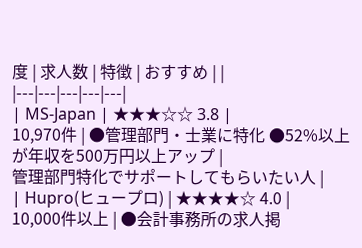度 | 求人数 | 特徴 | おすすめ | |
|---|---|---|---|---|
| MS-Japan | ★★★☆☆ 3.8 |
10,970件 | ●管理部門・士業に特化 ●52%以上が年収を500万円以上アップ |
管理部門特化でサポートしてもらいたい人 |
| Hupro(ヒュープロ) | ★★★★☆ 4.0 |
10,000件以上 | ●会計事務所の求人掲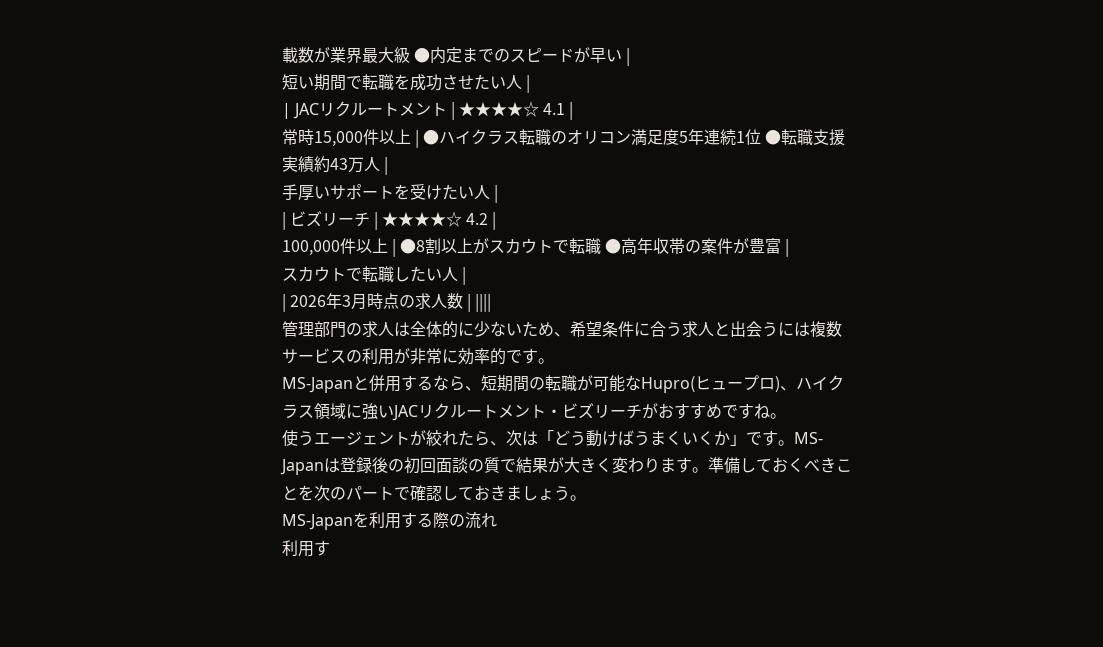載数が業界最大級 ●内定までのスピードが早い |
短い期間で転職を成功させたい人 |
| JACリクルートメント | ★★★★☆ 4.1 |
常時15,000件以上 | ●ハイクラス転職のオリコン満足度5年連続1位 ●転職支援実績約43万人 |
手厚いサポートを受けたい人 |
| ビズリーチ | ★★★★☆ 4.2 |
100,000件以上 | ●8割以上がスカウトで転職 ●高年収帯の案件が豊富 |
スカウトで転職したい人 |
| 2026年3月時点の求人数 | ||||
管理部門の求人は全体的に少ないため、希望条件に合う求人と出会うには複数サービスの利用が非常に効率的です。
MS-Japanと併用するなら、短期間の転職が可能なHupro(ヒュープロ)、ハイクラス領域に強いJACリクルートメント・ビズリーチがおすすめですね。
使うエージェントが絞れたら、次は「どう動けばうまくいくか」です。MS-Japanは登録後の初回面談の質で結果が大きく変わります。準備しておくべきことを次のパートで確認しておきましょう。
MS-Japanを利用する際の流れ
利用す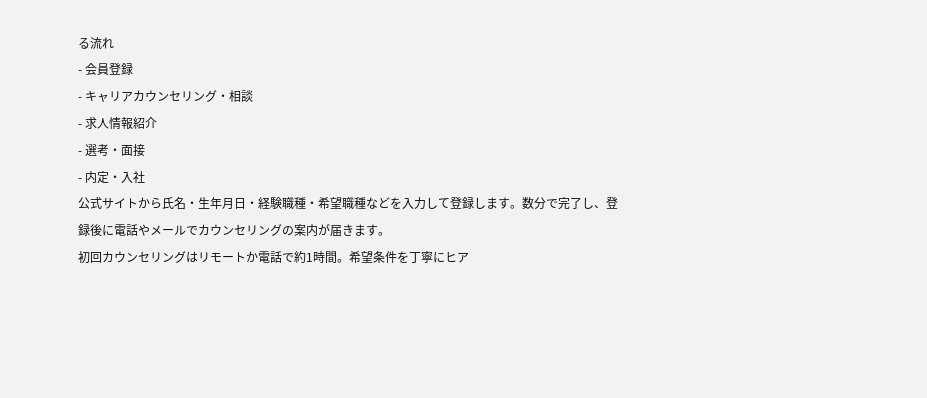る流れ
- 会員登録
- キャリアカウンセリング・相談
- 求人情報紹介
- 選考・面接
- 内定・入社
公式サイトから氏名・生年月日・経験職種・希望職種などを入力して登録します。数分で完了し、登録後に電話やメールでカウンセリングの案内が届きます。
初回カウンセリングはリモートか電話で約1時間。希望条件を丁寧にヒア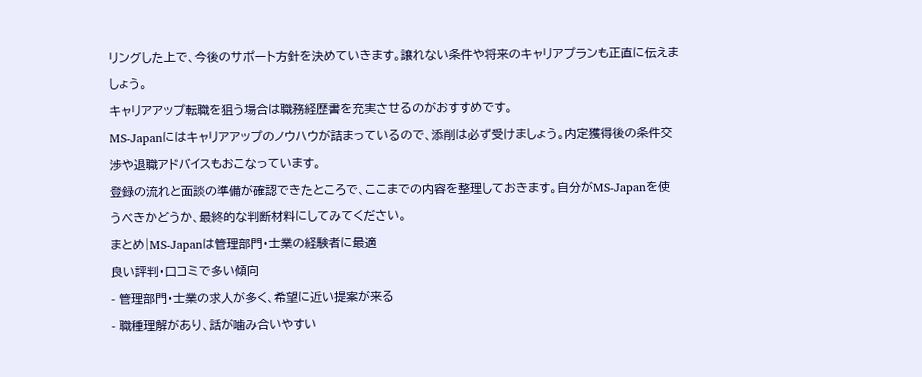リングした上で、今後のサポート方針を決めていきます。譲れない条件や将来のキャリアプランも正直に伝えましょう。
キャリアアップ転職を狙う場合は職務経歴書を充実させるのがおすすめです。
MS-Japanにはキャリアアップのノウハウが詰まっているので、添削は必ず受けましょう。内定獲得後の条件交渉や退職アドバイスもおこなっています。
登録の流れと面談の準備が確認できたところで、ここまでの内容を整理しておきます。自分がMS-Japanを使うべきかどうか、最終的な判断材料にしてみてください。
まとめ|MS-Japanは管理部門・士業の経験者に最適
良い評判・口コミで多い傾向
- 管理部門・士業の求人が多く、希望に近い提案が来る
- 職種理解があり、話が噛み合いやすい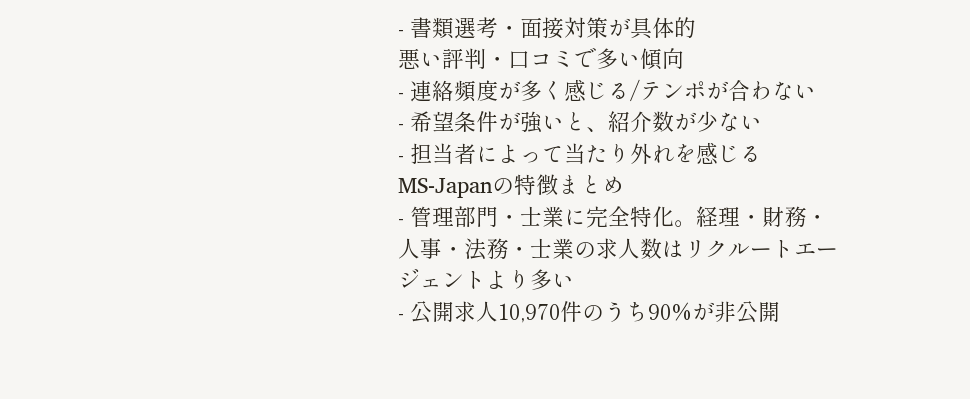- 書類選考・面接対策が具体的
悪い評判・口コミで多い傾向
- 連絡頻度が多く感じる/テンポが合わない
- 希望条件が強いと、紹介数が少ない
- 担当者によって当たり外れを感じる
MS-Japanの特徴まとめ
- 管理部門・士業に完全特化。経理・財務・人事・法務・士業の求人数はリクルートエージェントより多い
- 公開求人10,970件のうち90%が非公開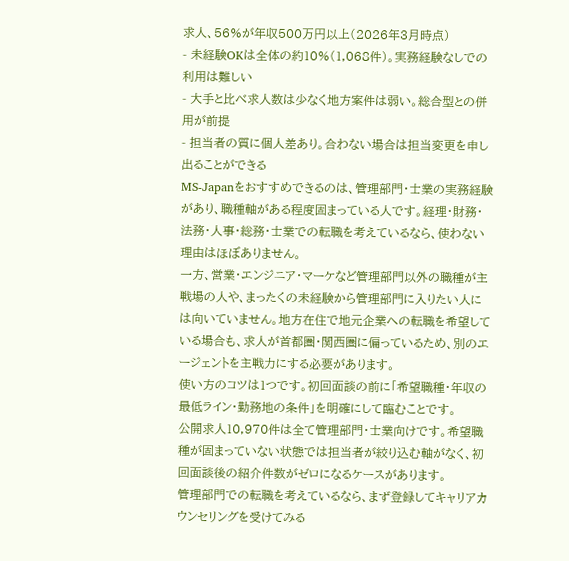求人、56%が年収500万円以上(2026年3月時点)
- 未経験OKは全体の約10%(1,068件)。実務経験なしでの利用は難しい
- 大手と比べ求人数は少なく地方案件は弱い。総合型との併用が前提
- 担当者の質に個人差あり。合わない場合は担当変更を申し出ることができる
MS-Japanをおすすめできるのは、管理部門・士業の実務経験があり、職種軸がある程度固まっている人です。経理・財務・法務・人事・総務・士業での転職を考えているなら、使わない理由はほぼありません。
一方、営業・エンジニア・マーケなど管理部門以外の職種が主戦場の人や、まったくの未経験から管理部門に入りたい人には向いていません。地方在住で地元企業への転職を希望している場合も、求人が首都圏・関西圏に偏っているため、別のエージェントを主戦力にする必要があります。
使い方のコツは1つです。初回面談の前に「希望職種・年収の最低ライン・勤務地の条件」を明確にして臨むことです。
公開求人10,970件は全て管理部門・士業向けです。希望職種が固まっていない状態では担当者が絞り込む軸がなく、初回面談後の紹介件数がゼロになるケースがあります。
管理部門での転職を考えているなら、まず登録してキャリアカウンセリングを受けてみる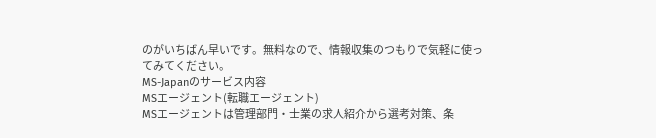のがいちばん早いです。無料なので、情報収集のつもりで気軽に使ってみてください。
MS-Japanのサービス内容
MSエージェント(転職エージェント)
MSエージェントは管理部門・士業の求人紹介から選考対策、条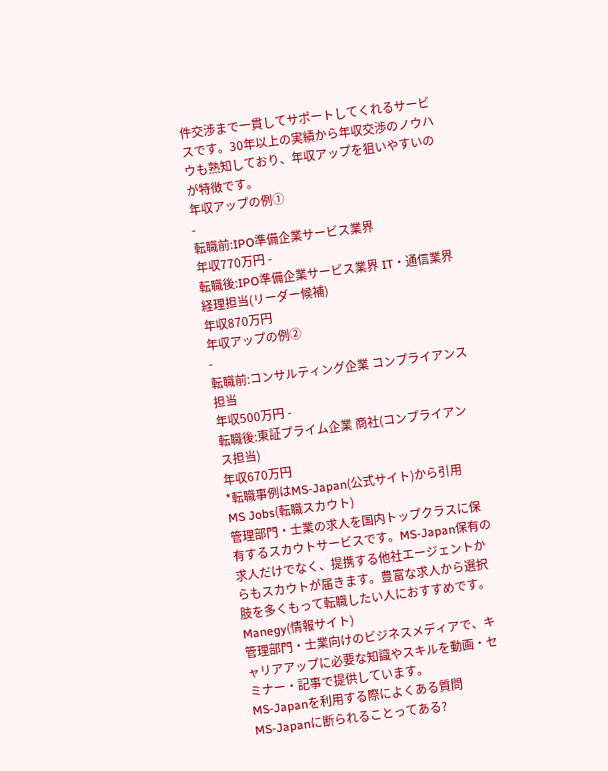件交渉まで一貫してサポートしてくれるサービスです。30年以上の実績から年収交渉のノウハウも熟知しており、年収アップを狙いやすいのが特徴です。
年収アップの例①
-
転職前:IPO準備企業サービス業界
年収770万円 -
転職後:IPO準備企業サービス業界 IT・通信業界 経理担当(リーダー候補)
年収870万円
年収アップの例②
-
転職前:コンサルティング企業 コンプライアンス担当
年収500万円 -
転職後:東証プライム企業 商社(コンプライアンス担当)
年収670万円
*転職事例はMS-Japan(公式サイト)から引用
MS Jobs(転職スカウト)
管理部門・士業の求人を国内トップクラスに保有するスカウトサービスです。MS-Japan保有の求人だけでなく、提携する他社エージェントからもスカウトが届きます。豊富な求人から選択肢を多くもって転職したい人におすすめです。
Manegy(情報サイト)
管理部門・士業向けのビジネスメディアで、キャリアアップに必要な知識やスキルを動画・セミナー・記事で提供しています。
MS-Japanを利用する際によくある質問
MS-Japanに断られることってある?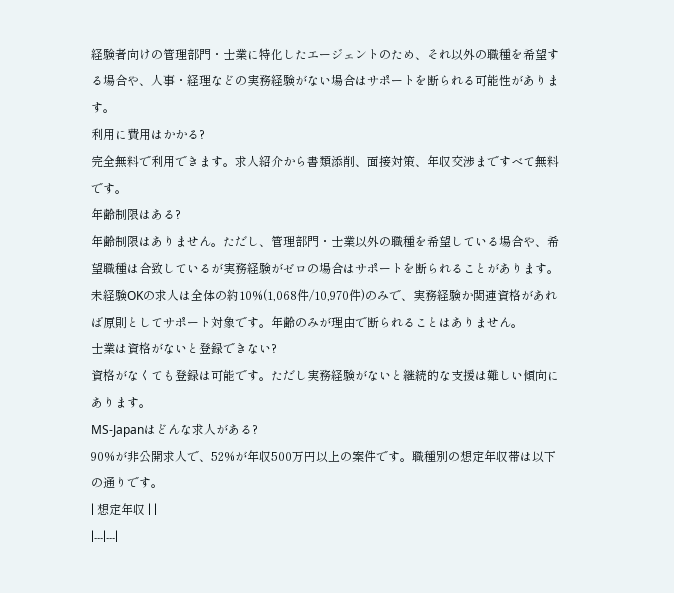経験者向けの管理部門・士業に特化したエージェントのため、それ以外の職種を希望する場合や、人事・経理などの実務経験がない場合はサポートを断られる可能性があります。
利用に費用はかかる?
完全無料で利用できます。求人紹介から書類添削、面接対策、年収交渉まですべて無料です。
年齢制限はある?
年齢制限はありません。ただし、管理部門・士業以外の職種を希望している場合や、希望職種は合致しているが実務経験がゼロの場合はサポートを断られることがあります。
未経験OKの求人は全体の約10%(1,068件/10,970件)のみで、実務経験か関連資格があれば原則としてサポート対象です。年齢のみが理由で断られることはありません。
士業は資格がないと登録できない?
資格がなくても登録は可能です。ただし実務経験がないと継続的な支援は難しい傾向にあります。
MS-Japanはどんな求人がある?
90%が非公開求人で、52%が年収500万円以上の案件です。職種別の想定年収帯は以下の通りです。
| 想定年収 | |
|---|---|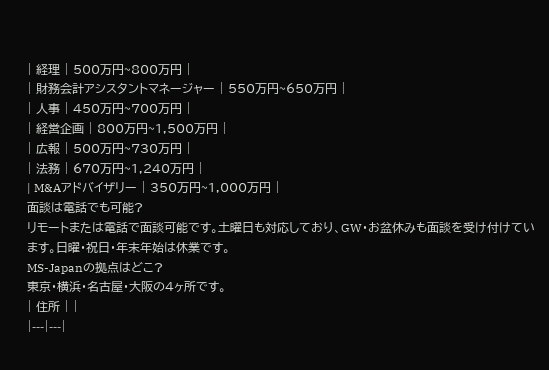| 経理 | 500万円~800万円 |
| 財務会計アシスタントマネージャー | 550万円~650万円 |
| 人事 | 450万円~700万円 |
| 経営企画 | 800万円~1,500万円 |
| 広報 | 500万円~730万円 |
| 法務 | 670万円~1,240万円 |
| M&Aアドバイザリー | 350万円~1,000万円 |
面談は電話でも可能?
リモートまたは電話で面談可能です。土曜日も対応しており、GW・お盆休みも面談を受け付けています。日曜・祝日・年末年始は休業です。
MS-Japanの拠点はどこ?
東京・横浜・名古屋・大阪の4ヶ所です。
| 住所 | |
|---|---|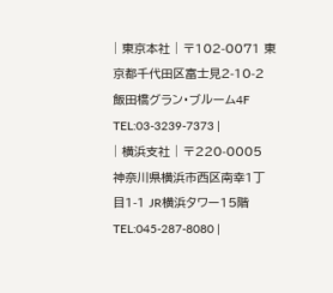| 東京本社 | 〒102-0071 東京都千代田区富士見2-10-2 飯田橋グラン・ブルーム4F TEL:03-3239-7373 |
| 横浜支社 | 〒220-0005 神奈川県横浜市西区南幸1丁目1-1 JR横浜タワー15階 TEL:045-287-8080 |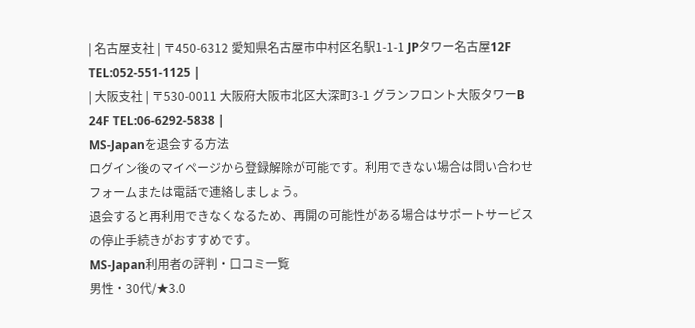| 名古屋支社 | 〒450-6312 愛知県名古屋市中村区名駅1-1-1 JPタワー名古屋12F TEL:052-551-1125 |
| 大阪支社 | 〒530-0011 大阪府大阪市北区大深町3-1 グランフロント大阪タワーB 24F TEL:06-6292-5838 |
MS-Japanを退会する方法
ログイン後のマイページから登録解除が可能です。利用できない場合は問い合わせフォームまたは電話で連絡しましょう。
退会すると再利用できなくなるため、再開の可能性がある場合はサポートサービスの停止手続きがおすすめです。
MS-Japan利用者の評判・口コミ一覧
男性・30代/★3.0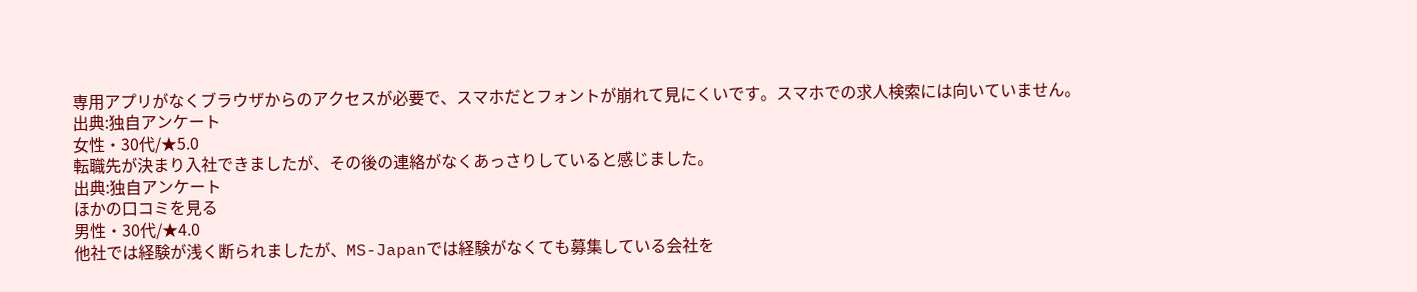専用アプリがなくブラウザからのアクセスが必要で、スマホだとフォントが崩れて見にくいです。スマホでの求人検索には向いていません。
出典:独自アンケート
女性・30代/★5.0
転職先が決まり入社できましたが、その後の連絡がなくあっさりしていると感じました。
出典:独自アンケート
ほかの口コミを見る
男性・30代/★4.0
他社では経験が浅く断られましたが、MS-Japanでは経験がなくても募集している会社を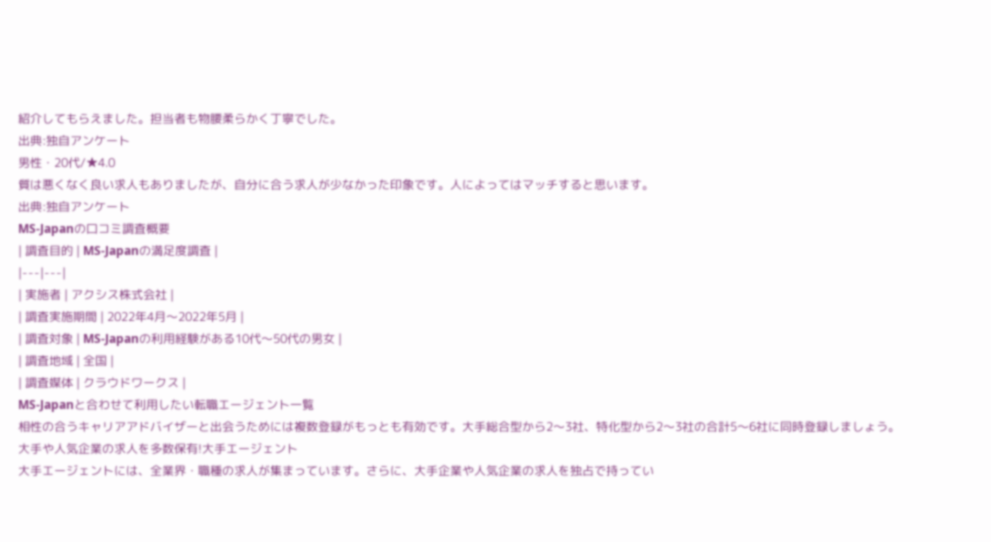紹介してもらえました。担当者も物腰柔らかく丁寧でした。
出典:独自アンケート
男性・20代/★4.0
質は悪くなく良い求人もありましたが、自分に合う求人が少なかった印象です。人によってはマッチすると思います。
出典:独自アンケート
MS-Japanの口コミ調査概要
| 調査目的 | MS-Japanの満足度調査 |
|---|---|
| 実施者 | アクシス株式会社 |
| 調査実施期間 | 2022年4月〜2022年5月 |
| 調査対象 | MS-Japanの利用経験がある10代〜50代の男女 |
| 調査地域 | 全国 |
| 調査媒体 | クラウドワークス |
MS-Japanと合わせて利用したい転職エージェント一覧
相性の合うキャリアアドバイザーと出会うためには複数登録がもっとも有効です。大手総合型から2〜3社、特化型から2〜3社の合計5〜6社に同時登録しましょう。
大手や人気企業の求人を多数保有!大手エージェント
大手エージェントには、全業界・職種の求人が集まっています。さらに、大手企業や人気企業の求人を独占で持ってい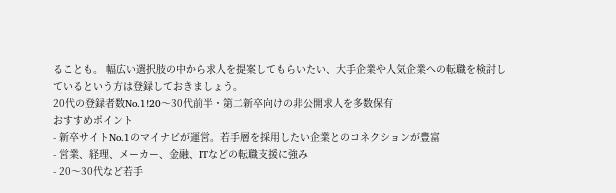ることも。 幅広い選択肢の中から求人を提案してもらいたい、大手企業や人気企業への転職を検討しているという方は登録しておきましょう。
20代の登録者数No.1!20〜30代前半・第二新卒向けの非公開求人を多数保有
おすすめポイント
- 新卒サイトNo.1のマイナビが運営。若手層を採用したい企業とのコネクションが豊富
- 営業、経理、メーカー、金融、ITなどの転職支援に強み
- 20〜30代など若手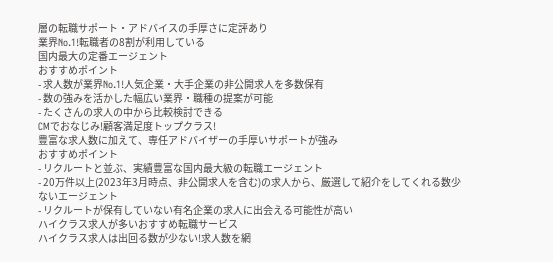層の転職サポート・アドバイスの手厚さに定評あり
業界No.1!転職者の8割が利用している
国内最大の定番エージェント
おすすめポイント
- 求人数が業界No.1!人気企業・大手企業の非公開求人を多数保有
- 数の強みを活かした幅広い業界・職種の提案が可能
- たくさんの求人の中から比較検討できる
CMでおなじみ!顧客満足度トップクラス!
豊富な求人数に加えて、専任アドバイザーの手厚いサポートが強み
おすすめポイント
- リクルートと並ぶ、実績豊富な国内最大級の転職エージェント
- 20万件以上(2023年3月時点、非公開求人を含む)の求人から、厳選して紹介をしてくれる数少ないエージェント
- リクルートが保有していない有名企業の求人に出会える可能性が高い
ハイクラス求人が多いおすすめ転職サービス
ハイクラス求人は出回る数が少ない!求人数を網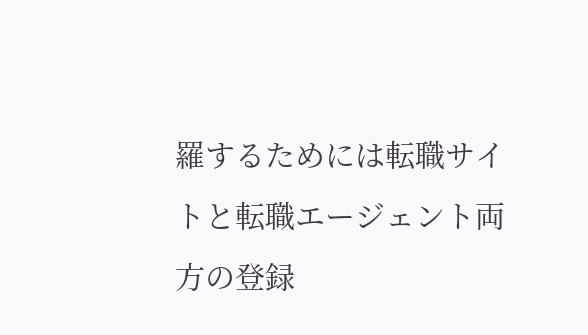羅するためには転職サイトと転職エージェント両方の登録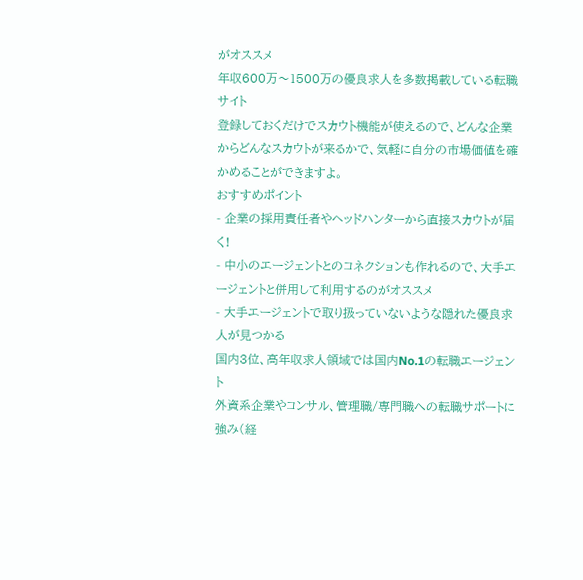がオススメ
年収600万〜1500万の優良求人を多数掲載している転職サイト
登録しておくだけでスカウト機能が使えるので、どんな企業からどんなスカウトが来るかで、気軽に自分の市場価値を確かめることができますよ。
おすすめポイント
- 企業の採用責任者やヘッドハンターから直接スカウトが届く!
- 中小のエージェントとのコネクションも作れるので、大手エージェントと併用して利用するのがオススメ
- 大手エージェントで取り扱っていないような隠れた優良求人が見つかる
国内3位、高年収求人領域では国内No.1の転職エージェント
外資系企業やコンサル、管理職/専門職への転職サポートに強み(経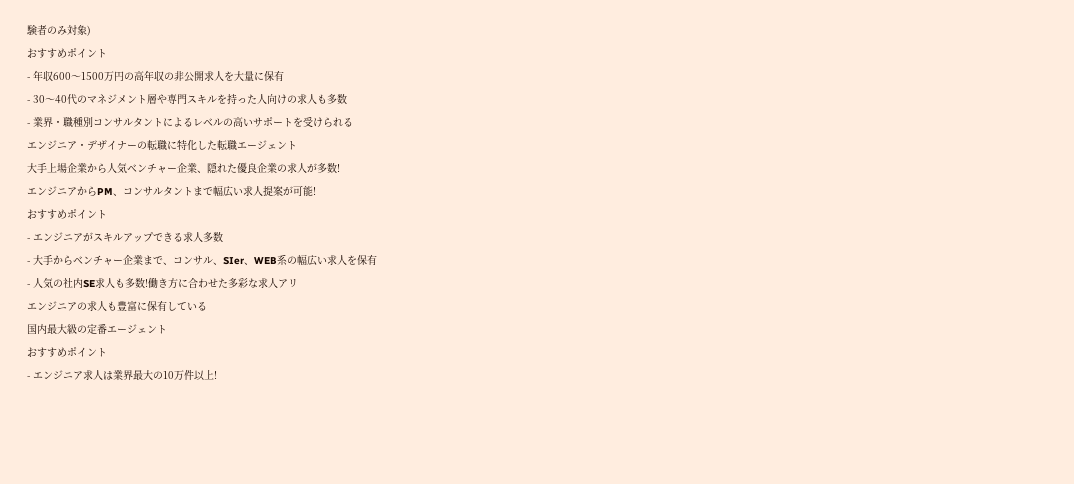験者のみ対象)
おすすめポイント
- 年収600〜1500万円の高年収の非公開求人を大量に保有
- 30〜40代のマネジメント層や専門スキルを持った人向けの求人も多数
- 業界・職種別コンサルタントによるレベルの高いサポートを受けられる
エンジニア・デザイナーの転職に特化した転職エージェント
大手上場企業から人気ベンチャー企業、隠れた優良企業の求人が多数!
エンジニアからPM、コンサルタントまで幅広い求人提案が可能!
おすすめポイント
- エンジニアがスキルアップできる求人多数
- 大手からベンチャー企業まで、コンサル、SIer、WEB系の幅広い求人を保有
- 人気の社内SE求人も多数!働き方に合わせた多彩な求人アリ
エンジニアの求人も豊富に保有している
国内最大級の定番エージェント
おすすめポイント
- エンジニア求人は業界最大の10万件以上!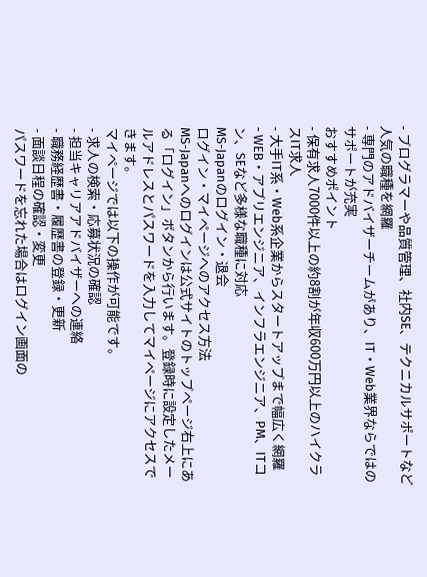- プログラマーや品質管理、社内SE、テクニカルサポートなど人気の職種を網羅
- 専門のアドバイザーチームがあり、IT・Web業界ならではのサポートが充実
おすすめポイント
- 保有求人7000件以上の約8割が年収600万円以上のハイクラスIT求人
- 大手IT系・Web系企業からスタートアップまで幅広く網羅
- WEB・アプリエンジニア、インフラエンジニア、PM、ITコン、SEなど多様な職種に対応
MS-Japanのログイン・退会
ログイン・マイページへのアクセス方法
MS-Japanへのログインは公式サイトのトップページ右上にある「ログイン」ボタンから行います。登録時に設定したメールアドレスとパスワードを入力してマイページにアクセスできます。
マイページでは以下の操作が可能です。
- 求人の検索・応募状況の確認
- 担当キャリアアドバイザーへの連絡
- 職務経歴書・履歴書の登録・更新
- 面談日程の確認・変更
パスワードを忘れた場合はログイン画面の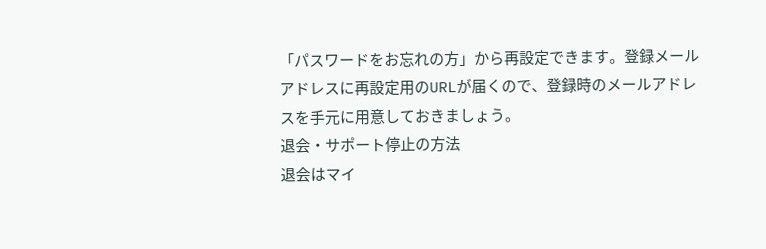「パスワードをお忘れの方」から再設定できます。登録メールアドレスに再設定用のURLが届くので、登録時のメールアドレスを手元に用意しておきましょう。
退会・サポート停止の方法
退会はマイ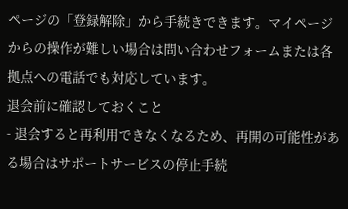ページの「登録解除」から手続きできます。マイページからの操作が難しい場合は問い合わせフォームまたは各拠点への電話でも対応しています。
退会前に確認しておくこと
- 退会すると再利用できなくなるため、再開の可能性がある場合はサポートサービスの停止手続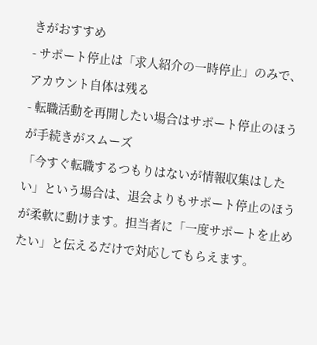きがおすすめ
- サポート停止は「求人紹介の一時停止」のみで、アカウント自体は残る
- 転職活動を再開したい場合はサポート停止のほうが手続きがスムーズ
「今すぐ転職するつもりはないが情報収集はしたい」という場合は、退会よりもサポート停止のほうが柔軟に動けます。担当者に「一度サポートを止めたい」と伝えるだけで対応してもらえます。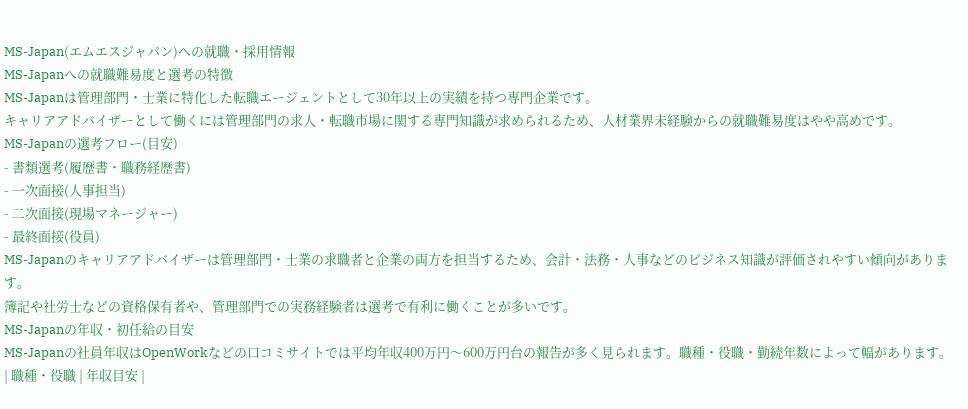MS-Japan(エムエスジャパン)への就職・採用情報
MS-Japanへの就職難易度と選考の特徴
MS-Japanは管理部門・士業に特化した転職エージェントとして30年以上の実績を持つ専門企業です。
キャリアアドバイザーとして働くには管理部門の求人・転職市場に関する専門知識が求められるため、人材業界未経験からの就職難易度はやや高めです。
MS-Japanの選考フロー(目安)
- 書類選考(履歴書・職務経歴書)
- 一次面接(人事担当)
- 二次面接(現場マネージャー)
- 最終面接(役員)
MS-Japanのキャリアアドバイザーは管理部門・士業の求職者と企業の両方を担当するため、会計・法務・人事などのビジネス知識が評価されやすい傾向があります。
簿記や社労士などの資格保有者や、管理部門での実務経験者は選考で有利に働くことが多いです。
MS-Japanの年収・初任給の目安
MS-Japanの社員年収はOpenWorkなどの口コミサイトでは平均年収400万円〜600万円台の報告が多く見られます。職種・役職・勤続年数によって幅があります。
| 職種・役職 | 年収目安 |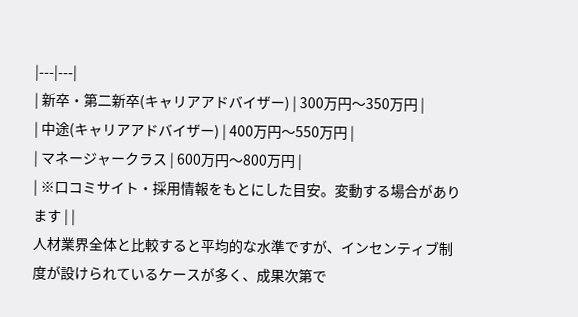|---|---|
| 新卒・第二新卒(キャリアアドバイザー) | 300万円〜350万円 |
| 中途(キャリアアドバイザー) | 400万円〜550万円 |
| マネージャークラス | 600万円〜800万円 |
| ※口コミサイト・採用情報をもとにした目安。変動する場合があります | |
人材業界全体と比較すると平均的な水準ですが、インセンティブ制度が設けられているケースが多く、成果次第で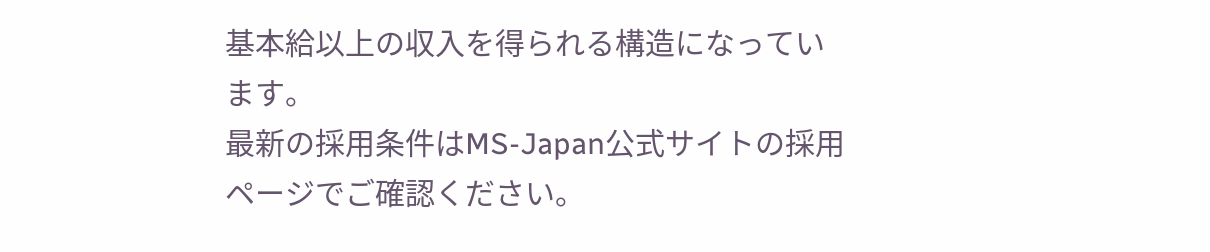基本給以上の収入を得られる構造になっています。
最新の採用条件はMS-Japan公式サイトの採用ページでご確認ください。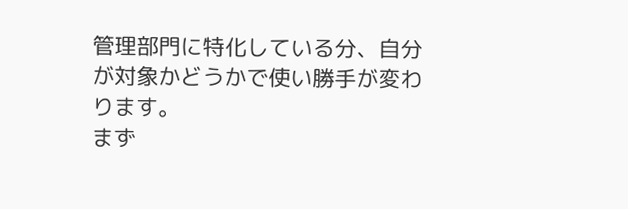管理部門に特化している分、自分が対象かどうかで使い勝手が変わります。
まず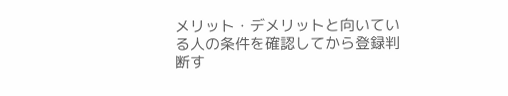メリット・デメリットと向いている人の条件を確認してから登録判断す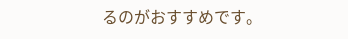るのがおすすめです。